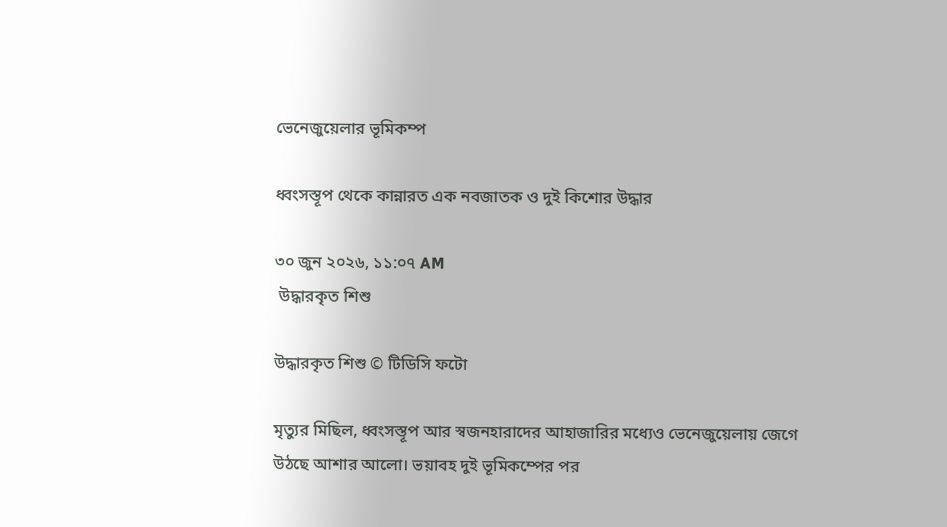ভেনেজুয়েলার ভূমিকম্প

ধ্বংসস্তূপ থেকে কান্নারত এক নবজাতক ও দুই কিশোর উদ্ধার

৩০ জুন ২০২৬, ১১:০৭ AM
 উদ্ধারকৃত শিশু

উদ্ধারকৃত শিশু © টিডিসি ফটো

মৃত্যুর মিছিল, ধ্বংসস্তূপ আর স্বজনহারাদের আহাজারির মধ্যেও ভেনেজুয়েলায় জেগে উঠছে আশার আলো। ভয়াবহ দুই ভূমিকম্পের পর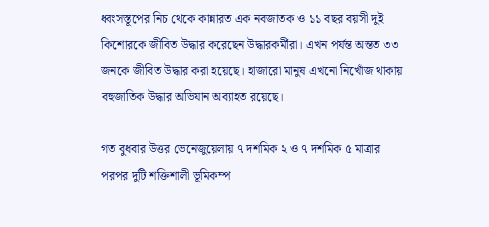ধ্বংসস্তূপের নিচ থেকে কান্নারত এক নবজাতক ও ১১ বছর বয়সী দুই কিশোরকে জীবিত উদ্ধার করেছেন উদ্ধারকর্মীরা। এখন পর্যন্ত অন্তত ৩৩ জনকে জীবিত উদ্ধার করা হয়েছে। হাজারো মানুষ এখনো নিখোঁজ থাকায় বহুজাতিক উদ্ধার অভিযান অব্যাহত রয়েছে।

গত বুধবার উত্তর ভেনেজুয়েলায় ৭ দশমিক ২ ও ৭ দশমিক ৫ মাত্রার পরপর দুটি শক্তিশালী ভূমিকম্প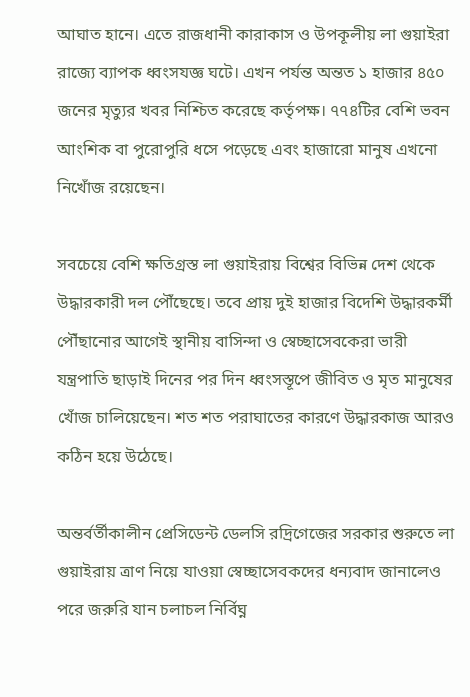আঘাত হানে। এতে রাজধানী কারাকাস ও উপকূলীয় লা গুয়াইরা রাজ্যে ব্যাপক ধ্বংসযজ্ঞ ঘটে। এখন পর্যন্ত অন্তত ১ হাজার ৪৫০ জনের মৃত্যুর খবর নিশ্চিত করেছে কর্তৃপক্ষ। ৭৭৪টির বেশি ভবন আংশিক বা পুরোপুরি ধসে পড়েছে এবং হাজারো মানুষ এখনো নিখোঁজ রয়েছেন।

সবচেয়ে বেশি ক্ষতিগ্রস্ত লা গুয়াইরায় বিশ্বের বিভিন্ন দেশ থেকে উদ্ধারকারী দল পৌঁছেছে। তবে প্রায় দুই হাজার বিদেশি উদ্ধারকর্মী পৌঁছানোর আগেই স্থানীয় বাসিন্দা ও স্বেচ্ছাসেবকেরা ভারী যন্ত্রপাতি ছাড়াই দিনের পর দিন ধ্বংসস্তূপে জীবিত ও মৃত মানুষের খোঁজ চালিয়েছেন। শত শত পরাঘাতের কারণে উদ্ধারকাজ আরও কঠিন হয়ে উঠেছে।

অন্তর্বর্তীকালীন প্রেসিডেন্ট ডেলসি রদ্রিগেজের সরকার শুরুতে লা গুয়াইরায় ত্রাণ নিয়ে যাওয়া স্বেচ্ছাসেবকদের ধন্যবাদ জানালেও পরে জরুরি যান চলাচল নির্বিঘ্ন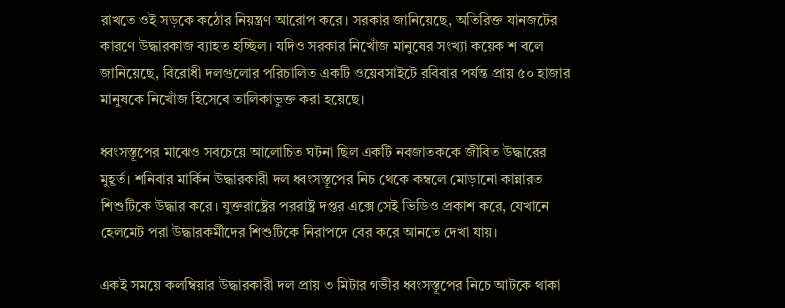রাখতে ওই সড়কে কঠোর নিয়ন্ত্রণ আরোপ করে। সরকার জানিয়েছে, অতিরিক্ত যানজটের কারণে উদ্ধারকাজ ব্যাহত হচ্ছিল। যদিও সরকার নিখোঁজ মানুষের সংখ্যা কয়েক শ বলে জানিয়েছে, বিরোধী দলগুলোর পরিচালিত একটি ওয়েবসাইটে রবিবার পর্যন্ত প্রায় ৫০ হাজার মানুষকে নিখোঁজ হিসেবে তালিকাভুক্ত করা হয়েছে।

ধ্বংসস্তূপের মাঝেও সবচেয়ে আলোচিত ঘটনা ছিল একটি নবজাতককে জীবিত উদ্ধারের মুহূর্ত। শনিবার মার্কিন উদ্ধারকারী দল ধ্বংসস্তূপের নিচ থেকে কম্বলে মোড়ানো কান্নারত শিশুটিকে উদ্ধার করে। যুক্তরাষ্ট্রের পররাষ্ট্র দপ্তর এক্সে সেই ভিডিও প্রকাশ করে, যেখানে হেলমেট পরা উদ্ধারকর্মীদের শিশুটিকে নিরাপদে বের করে আনতে দেখা যায়।

একই সময়ে কলম্বিয়ার উদ্ধারকারী দল প্রায় ৩ মিটার গভীর ধ্বংসস্তূপের নিচে আটকে থাকা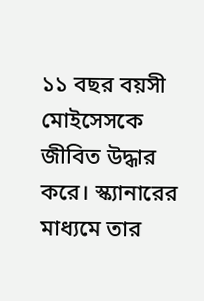১১ বছর বয়সী মোইসেসকে জীবিত উদ্ধার করে। স্ক্যানারের মাধ্যমে তার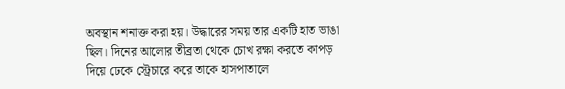অবস্থান শনাক্ত করা হয়। উদ্ধারের সময় তার একটি হাত ভাঙা ছিল। দিনের আলোর তীব্রতা থেকে চোখ রক্ষা করতে কাপড় দিয়ে ঢেকে স্ট্রেচারে করে তাকে হাসপাতালে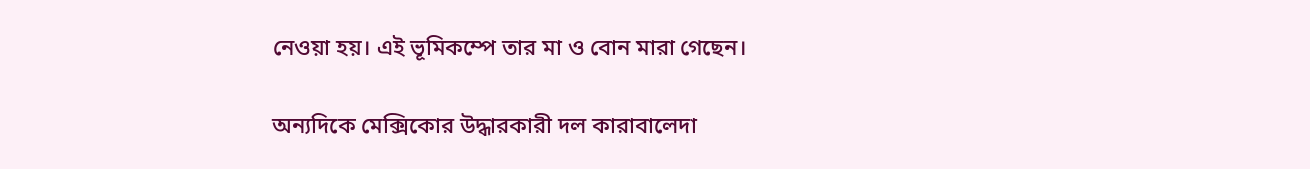নেওয়া হয়। এই ভূমিকম্পে তার মা ও বোন মারা গেছেন।

অন্যদিকে মেক্সিকোর উদ্ধারকারী দল কারাবালেদা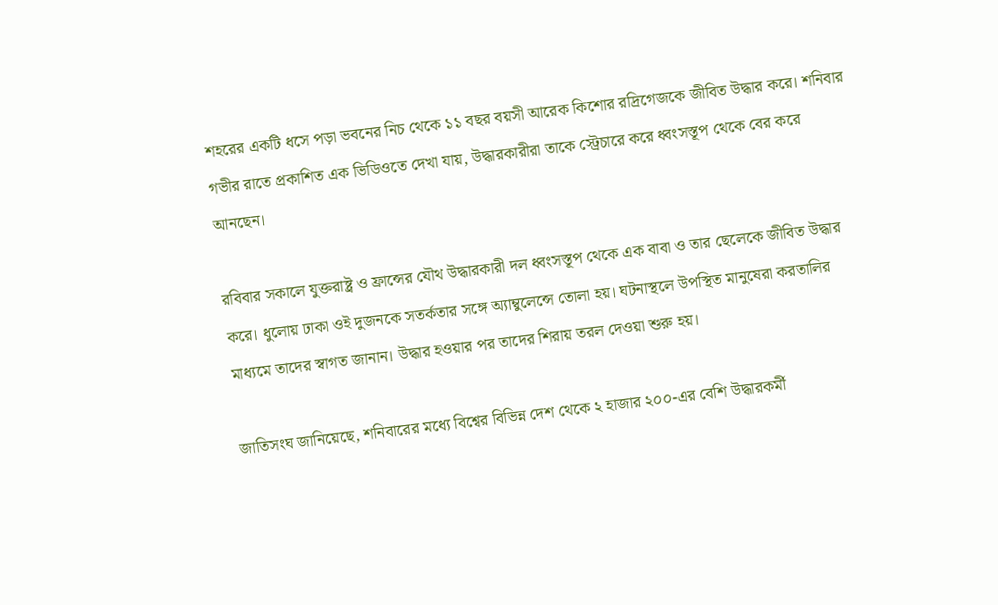শহরের একটি ধসে পড়া ভবনের নিচ থেকে ১১ বছর বয়সী আরেক কিশোর রদ্রিগেজকে জীবিত উদ্ধার করে। শনিবার গভীর রাতে প্রকাশিত এক ভিডিওতে দেখা যায়, উদ্ধারকারীরা তাকে স্ট্রেচারে করে ধ্বংসস্তূপ থেকে বের করে আনছেন।

রবিবার সকালে যুক্তরাষ্ট্র ও ফ্রান্সের যৌথ উদ্ধারকারী দল ধ্বংসস্তূপ থেকে এক বাবা ও তার ছেলেকে জীবিত উদ্ধার করে। ধুলোয় ঢাকা ওই দুজনকে সতর্কতার সঙ্গে অ্যাম্বুলেন্সে তোলা হয়। ঘটনাস্থলে উপস্থিত মানুষেরা করতালির মাধ্যমে তাদের স্বাগত জানান। উদ্ধার হওয়ার পর তাদের শিরায় তরল দেওয়া শুরু হয়।

জাতিসংঘ জানিয়েছে, শনিবারের মধ্যে বিশ্বের বিভিন্ন দেশ থেকে ২ হাজার ২০০-এর বেশি উদ্ধারকর্মী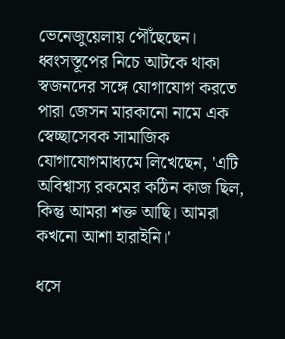ভেনেজুয়েলায় পৌঁছেছেন। ধ্বংসস্তূপের নিচে আটকে থাকা স্বজনদের সঙ্গে যোগাযোগ করতে পারা জেসন মারকানো নামে এক স্বেচ্ছাসেবক সামাজিক যোগাযোগমাধ্যমে লিখেছেন, 'এটি অবিশ্বাস্য রকমের কঠিন কাজ ছিল, কিন্তু আমরা শক্ত আছি। আমরা কখনো আশা হারাইনি।'

ধসে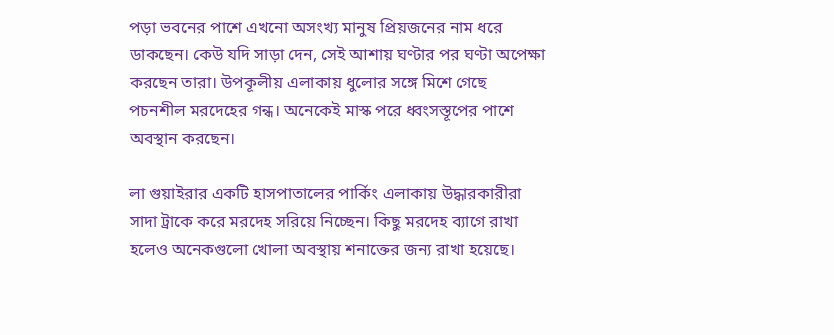পড়া ভবনের পাশে এখনো অসংখ্য মানুষ প্রিয়জনের নাম ধরে ডাকছেন। কেউ যদি সাড়া দেন, সেই আশায় ঘণ্টার পর ঘণ্টা অপেক্ষা করছেন তারা। উপকূলীয় এলাকায় ধুলোর সঙ্গে মিশে গেছে পচনশীল মরদেহের গন্ধ। অনেকেই মাস্ক পরে ধ্বংসস্তূপের পাশে অবস্থান করছেন।

লা গুয়াইরার একটি হাসপাতালের পার্কিং এলাকায় উদ্ধারকারীরা সাদা ট্রাকে করে মরদেহ সরিয়ে নিচ্ছেন। কিছু মরদেহ ব্যাগে রাখা হলেও অনেকগুলো খোলা অবস্থায় শনাক্তের জন্য রাখা হয়েছে।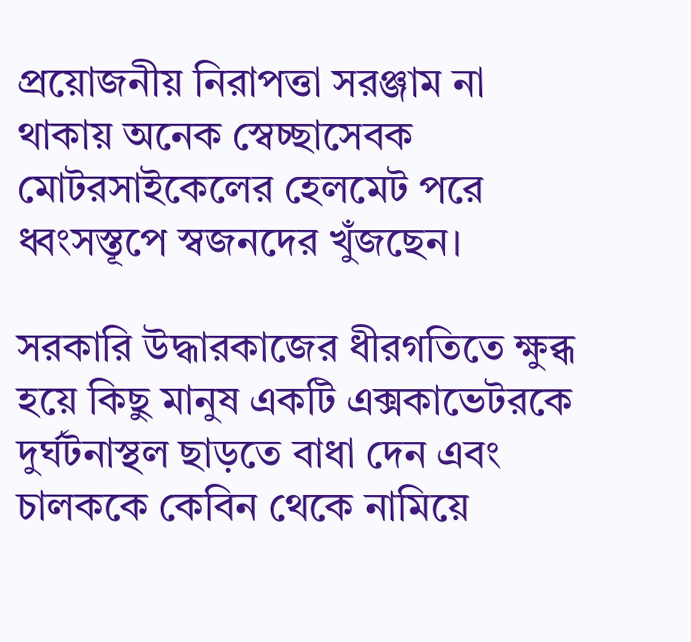প্রয়োজনীয় নিরাপত্তা সরঞ্জাম না থাকায় অনেক স্বেচ্ছাসেবক মোটরসাইকেলের হেলমেট পরে ধ্বংসস্তূপে স্বজনদের খুঁজছেন।

সরকারি উদ্ধারকাজের ধীরগতিতে ক্ষুব্ধ হয়ে কিছু মানুষ একটি এক্সকাভেটরকে দুর্ঘটনাস্থল ছাড়তে বাধা দেন এবং চালককে কেবিন থেকে নামিয়ে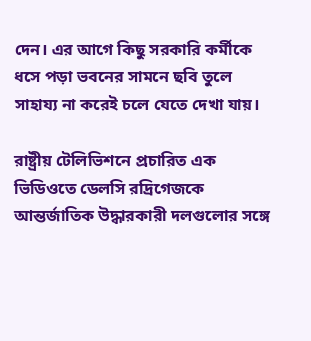দেন। এর আগে কিছু সরকারি কর্মীকে ধসে পড়া ভবনের সামনে ছবি তুলে সাহায্য না করেই চলে যেতে দেখা যায়।

রাষ্ট্রীয় টেলিভিশনে প্রচারিত এক ভিডিওতে ডেলসি রদ্রিগেজকে আন্তর্জাতিক উদ্ধারকারী দলগুলোর সঙ্গে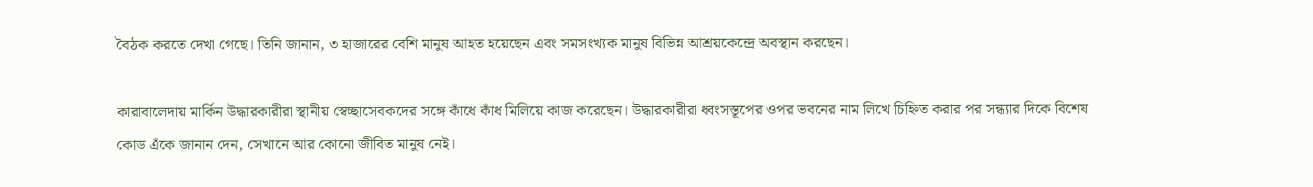বৈঠক করতে দেখা গেছে। তিনি জানান, ৩ হাজারের বেশি মানুষ আহত হয়েছেন এবং সমসংখ্যক মানুষ বিভিন্ন আশ্রয়কেন্দ্রে অবস্থান করছেন।

কারাবালেদায় মার্কিন উদ্ধারকারীরা স্থানীয় স্বেচ্ছাসেবকদের সঙ্গে কাঁধে কাঁধ মিলিয়ে কাজ করেছেন। উদ্ধারকারীরা ধ্বংসস্তূপের ওপর ভবনের নাম লিখে চিহ্নিত করার পর সন্ধ্যার দিকে বিশেষ কোড এঁকে জানান দেন, সেখানে আর কোনো জীবিত মানুষ নেই।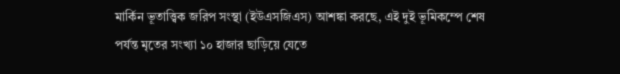মার্কিন ভূতাত্ত্বিক জরিপ সংস্থা (ইউএসজিএস) আশঙ্কা করছে, এই দুই ভূমিকম্পে শেষ পর্যন্ত মৃতের সংখ্যা ১০ হাজার ছাড়িয়ে যেতে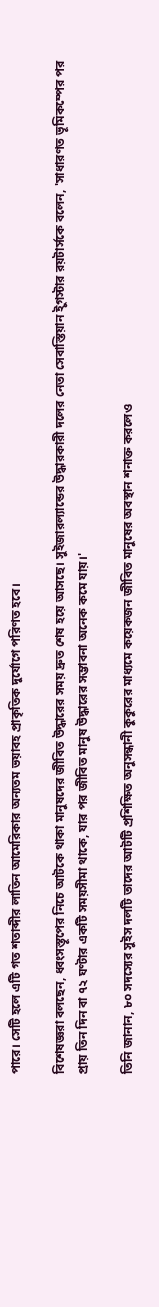পারে। সেটি হলে এটি গত শতাব্দীর লাতিন আমেরিকার অন্যতম ভয়াবহ প্রাকৃতিক দুর্যোগে পরিণত হবে।

বিশেষজ্ঞরা বলছেন, ধ্বংসস্তূপের নিচে আটকে থাকা মানুষদের জীবিত উদ্ধারের সময় দ্রুত শেষ হয়ে আসছে। সুইজারল্যান্ডের উদ্ধারকারী দলের নেতা সেবাস্তিয়ান ইুগস্টার রয়টার্সকে বলেন, 'সাধারণত ভূমিকম্পের পর প্রায় তিন দিন বা ৭২ ঘণ্টার একটি সময়সীমা থাকে, যার পর জীবিত মানুষ উদ্ধারের সম্ভাবনা অনেক কমে যায়।'

তিনি জানান, ৮০ সদস্যের সুইস দলটি তাদের আটটি প্রশিক্ষিত অনুসন্ধানী কুকুরের মাধ্যমে কয়েকজন জীবিত মানুষের অবস্থান শনাক্ত করলেও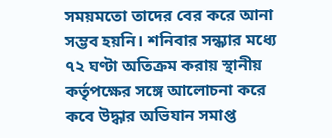সময়মতো তাদের বের করে আনা সম্ভব হয়নি। শনিবার সন্ধ্যার মধ্যে ৭২ ঘণ্টা অতিক্রম করায় স্থানীয় কর্তৃপক্ষের সঙ্গে আলোচনা করে কবে উদ্ধার অভিযান সমাপ্ত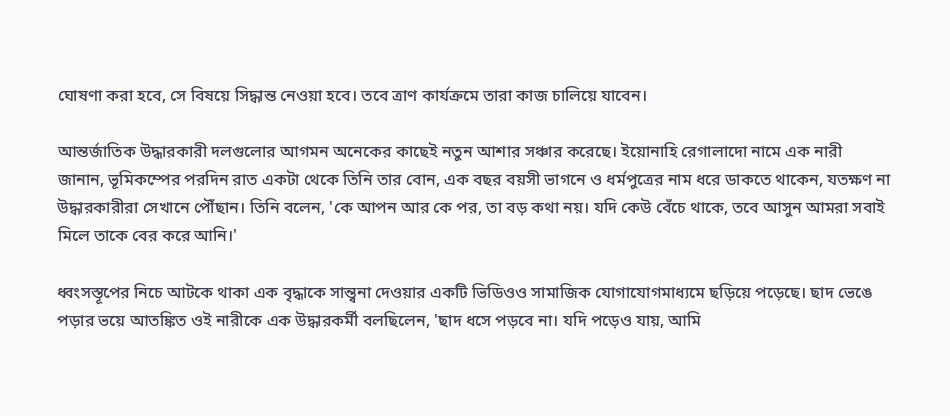ঘোষণা করা হবে, সে বিষয়ে সিদ্ধান্ত নেওয়া হবে। তবে ত্রাণ কার্যক্রমে তারা কাজ চালিয়ে যাবেন।

আন্তর্জাতিক উদ্ধারকারী দলগুলোর আগমন অনেকের কাছেই নতুন আশার সঞ্চার করেছে। ইয়োনাহি রেগালাদো নামে এক নারী জানান, ভূমিকম্পের পরদিন রাত একটা থেকে তিনি তার বোন, এক বছর বয়সী ভাগনে ও ধর্মপুত্রের নাম ধরে ডাকতে থাকেন, যতক্ষণ না উদ্ধারকারীরা সেখানে পৌঁছান। তিনি বলেন, 'কে আপন আর কে পর, তা বড় কথা নয়। যদি কেউ বেঁচে থাকে, তবে আসুন আমরা সবাই মিলে তাকে বের করে আনি।'

ধ্বংসস্তূপের নিচে আটকে থাকা এক বৃদ্ধাকে সান্ত্বনা দেওয়ার একটি ভিডিওও সামাজিক যোগাযোগমাধ্যমে ছড়িয়ে পড়েছে। ছাদ ভেঙে পড়ার ভয়ে আতঙ্কিত ওই নারীকে এক উদ্ধারকর্মী বলছিলেন, 'ছাদ ধসে পড়বে না। যদি পড়েও যায়, আমি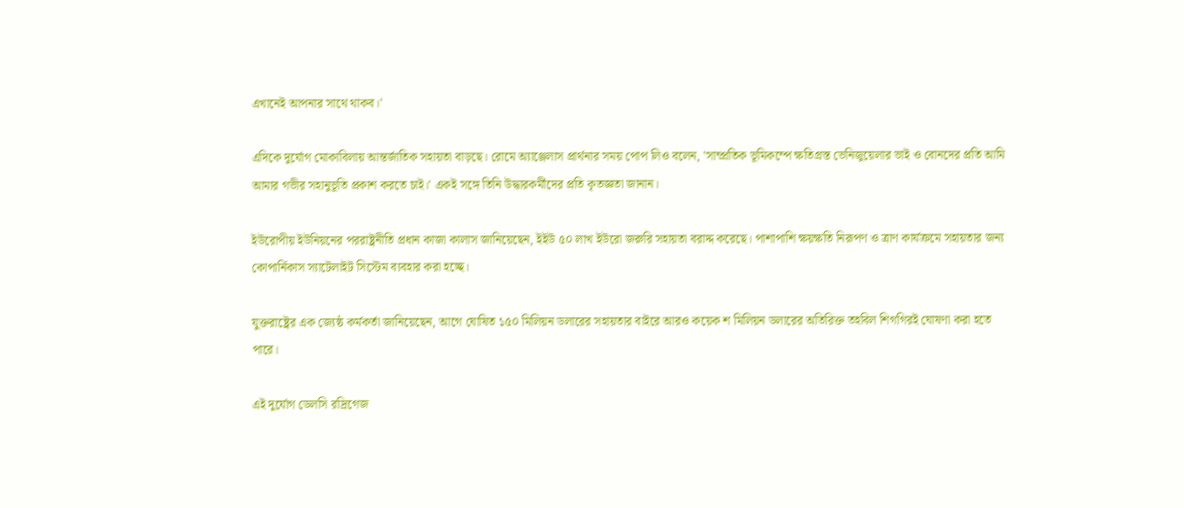এখানেই আপনার সাথে থাকব।'

এদিকে দুর্যোগ মোকাবিলায় আন্তর্জাতিক সহায়তা বাড়ছে। রোমে অ্যাঞ্জেলাস প্রার্থনার সময় পোপ লিও বলেন, 'সাম্প্রতিক ভূমিকম্পে ক্ষতিগ্রস্ত ভেনিজুয়েলার ভাই ও বোনদের প্রতি আমি আমার গভীর সহানুভূতি প্রকাশ করতে চাই।' একই সঙ্গে তিনি উদ্ধারকর্মীদের প্রতি কৃতজ্ঞতা জানান।

ইউরোপীয় ইউনিয়নের পররাষ্ট্রনীতি প্রধান কাজা কালাস জানিয়েছেন, ইইউ ৫০ লাখ ইউরো জরুরি সহায়তা বরাদ্দ করেছে। পাশাপাশি ক্ষয়ক্ষতি নিরূপণ ও ত্রাণ কার্যক্রমে সহায়তার জন্য কোপার্নিকাস স্যাটেলাইট সিস্টেম ব্যবহার করা হচ্ছে।

যুক্তরাষ্ট্রের এক জ্যেষ্ঠ কর্মকর্তা জানিয়েছেন, আগে ঘোষিত ১৫০ মিলিয়ন ডলারের সহায়তার বাইরে আরও কয়েক শ মিলিয়ন ডলারের অতিরিক্ত তহবিল শিগগিরই ঘোষণা করা হতে পারে।

এই দুর্যোগ ডেলসি রদ্রিগেজ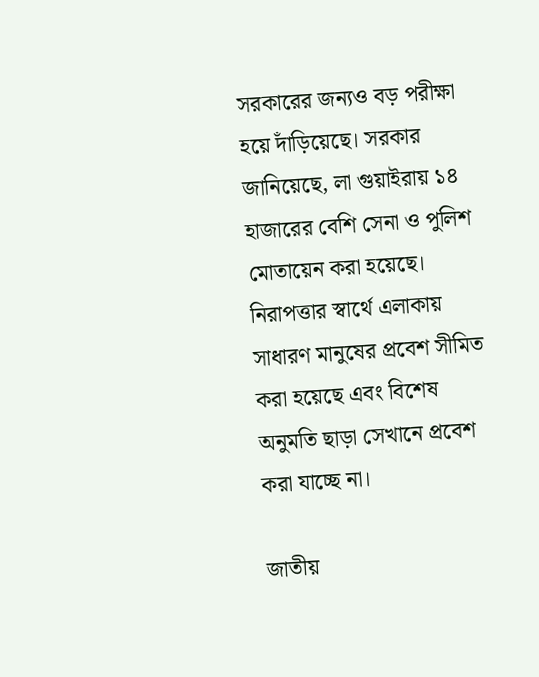সরকারের জন্যও বড় পরীক্ষা হয়ে দাঁড়িয়েছে। সরকার জানিয়েছে, লা গুয়াইরায় ১৪ হাজারের বেশি সেনা ও পুলিশ মোতায়েন করা হয়েছে। নিরাপত্তার স্বার্থে এলাকায় সাধারণ মানুষের প্রবেশ সীমিত করা হয়েছে এবং বিশেষ অনুমতি ছাড়া সেখানে প্রবেশ করা যাচ্ছে না।

জাতীয়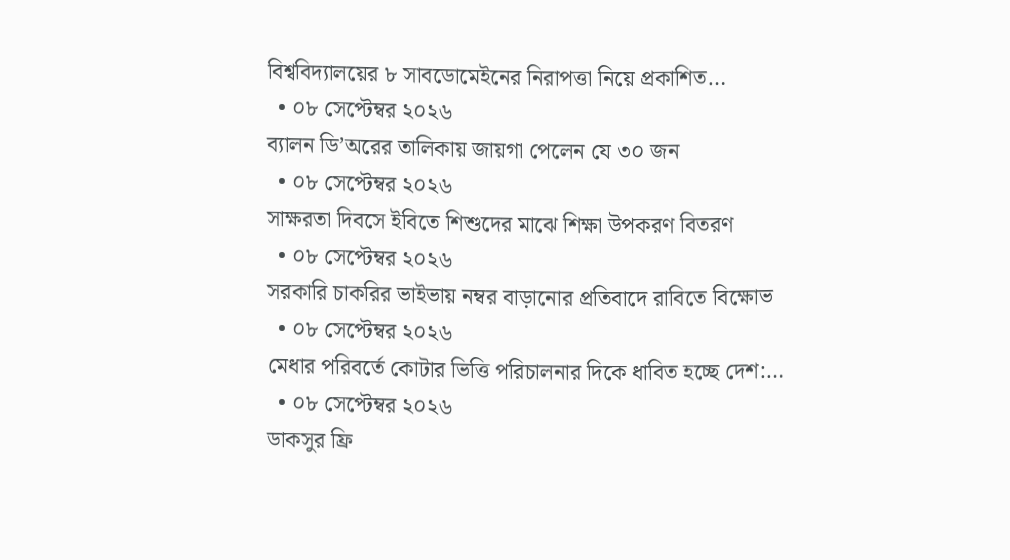বিশ্ববিদ্যালয়ের ৮ সাবডোমেইনের নিরাপত্তা নিয়ে প্রকাশিত…
  • ০৮ সেপ্টেম্বর ২০২৬
ব্যালন ডি’অরের তালিকায় জায়গা পেলেন যে ৩০ জন
  • ০৮ সেপ্টেম্বর ২০২৬
সাক্ষরতা দিবসে ইবিতে শিশুদের মাঝে শিক্ষা উপকরণ বিতরণ
  • ০৮ সেপ্টেম্বর ২০২৬
সরকারি চাকরির ভাইভায় নম্বর বাড়ানোর প্রতিবাদে রাবিতে বিক্ষোভ
  • ০৮ সেপ্টেম্বর ২০২৬
মেধার পরিবর্তে কোটার ভিত্তি পরিচালনার দিকে ধাবিত হচ্ছে দেশ:…
  • ০৮ সেপ্টেম্বর ২০২৬
ডাকসুর ফ্রি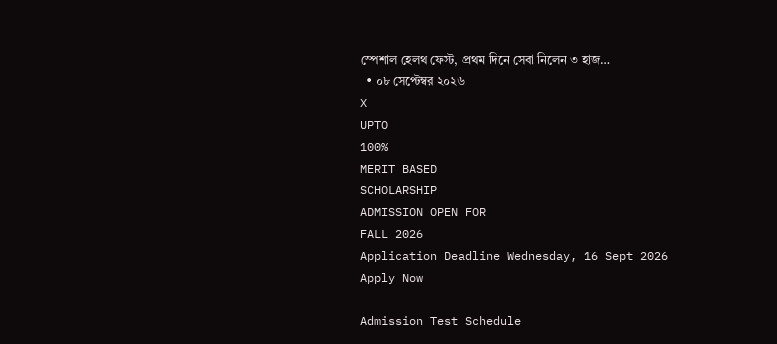স্পেশাল হেলথ ফেস্ট, প্রথম দিনে সেবা নিলেন ৩ হাজ…
  • ০৮ সেপ্টেম্বর ২০২৬
X
UPTO
100%
MERIT BASED
SCHOLARSHIP
ADMISSION OPEN FOR
FALL 2026
Application Deadline Wednesday, 16 Sept 2026
Apply Now

Admission Test Schedule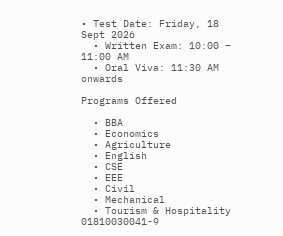• Test Date: Friday, 18 Sept 2026
  • Written Exam: 10:00 – 11:00 AM
  • Oral Viva: 11:30 AM onwards

Programs Offered

  • BBA
  • Economics
  • Agriculture
  • English
  • CSE
  • EEE
  • Civil
  • Mechanical
  • Tourism & Hospitality
01810030041-9